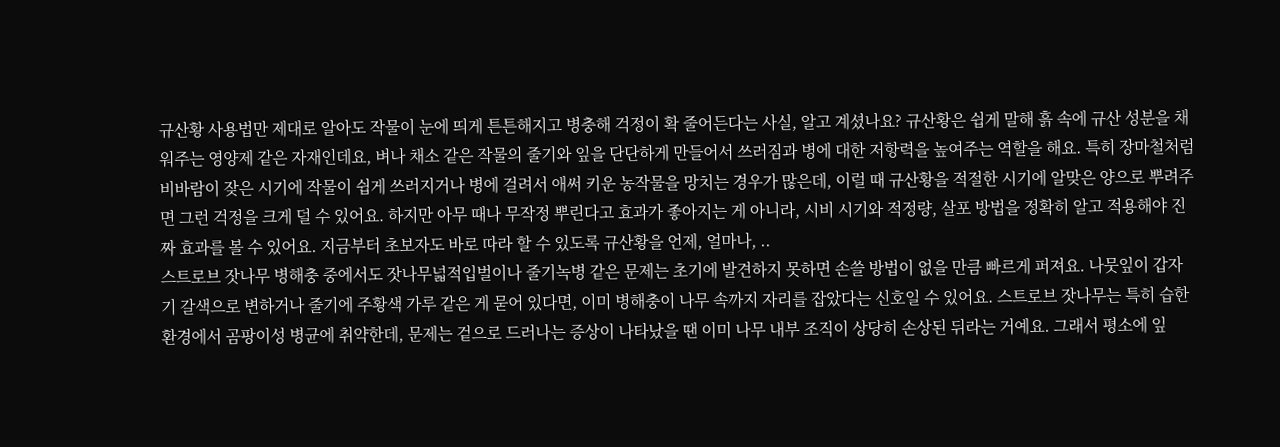규산황 사용법만 제대로 알아도 작물이 눈에 띄게 튼튼해지고 병충해 걱정이 확 줄어든다는 사실, 알고 계셨나요? 규산황은 쉽게 말해 흙 속에 규산 성분을 채워주는 영양제 같은 자재인데요, 벼나 채소 같은 작물의 줄기와 잎을 단단하게 만들어서 쓰러짐과 병에 대한 저항력을 높여주는 역할을 해요. 특히 장마철처럼 비바람이 잦은 시기에 작물이 쉽게 쓰러지거나 병에 걸려서 애써 키운 농작물을 망치는 경우가 많은데, 이럴 때 규산황을 적절한 시기에 알맞은 양으로 뿌려주면 그런 걱정을 크게 덜 수 있어요. 하지만 아무 때나 무작정 뿌린다고 효과가 좋아지는 게 아니라, 시비 시기와 적정량, 살포 방법을 정확히 알고 적용해야 진짜 효과를 볼 수 있어요. 지금부터 초보자도 바로 따라 할 수 있도록 규산황을 언제, 얼마나, ..
스트로브 잣나무 병해충 중에서도 잣나무넓적입벌이나 줄기녹병 같은 문제는 초기에 발견하지 못하면 손쓸 방법이 없을 만큼 빠르게 퍼져요. 나뭇잎이 갑자기 갈색으로 변하거나 줄기에 주황색 가루 같은 게 묻어 있다면, 이미 병해충이 나무 속까지 자리를 잡았다는 신호일 수 있어요. 스트로브 잣나무는 특히 습한 환경에서 곰팡이성 병균에 취약한데, 문제는 겉으로 드러나는 증상이 나타났을 땐 이미 나무 내부 조직이 상당히 손상된 뒤라는 거예요. 그래서 평소에 잎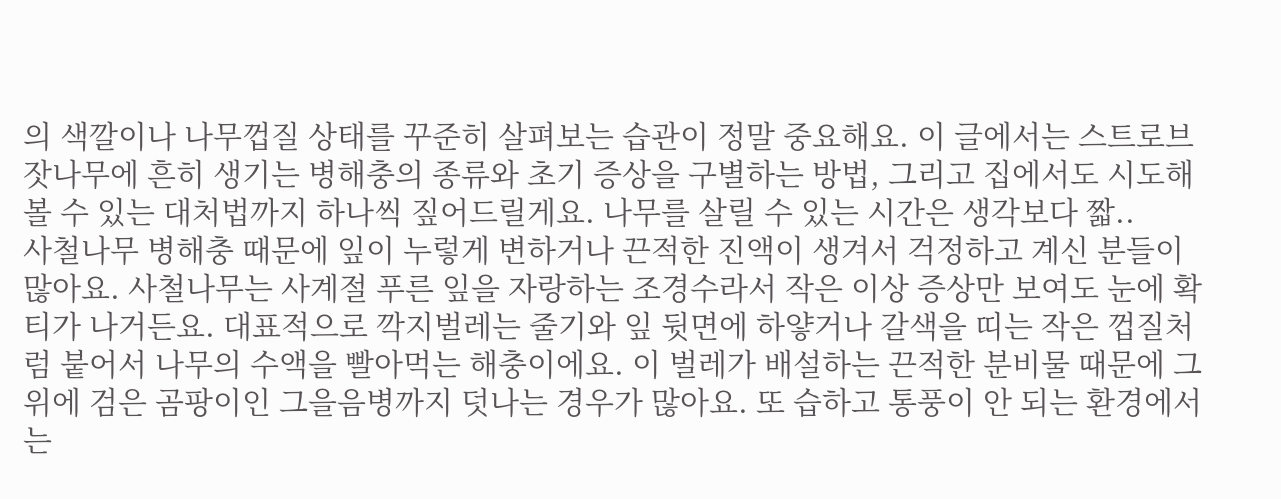의 색깔이나 나무껍질 상태를 꾸준히 살펴보는 습관이 정말 중요해요. 이 글에서는 스트로브 잣나무에 흔히 생기는 병해충의 종류와 초기 증상을 구별하는 방법, 그리고 집에서도 시도해볼 수 있는 대처법까지 하나씩 짚어드릴게요. 나무를 살릴 수 있는 시간은 생각보다 짧..
사철나무 병해충 때문에 잎이 누렇게 변하거나 끈적한 진액이 생겨서 걱정하고 계신 분들이 많아요. 사철나무는 사계절 푸른 잎을 자랑하는 조경수라서 작은 이상 증상만 보여도 눈에 확 티가 나거든요. 대표적으로 깍지벌레는 줄기와 잎 뒷면에 하얗거나 갈색을 띠는 작은 껍질처럼 붙어서 나무의 수액을 빨아먹는 해충이에요. 이 벌레가 배설하는 끈적한 분비물 때문에 그 위에 검은 곰팡이인 그을음병까지 덧나는 경우가 많아요. 또 습하고 통풍이 안 되는 환경에서는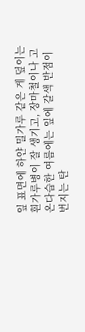잎 표면에 하얀 밀가루 같은 게 덮이는 흰가루병이 잘 생기고, 장마철이나 고온다습한 여름에는 잎에 갈색 반점이 번지는 탄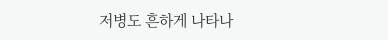저병도 흔하게 나타나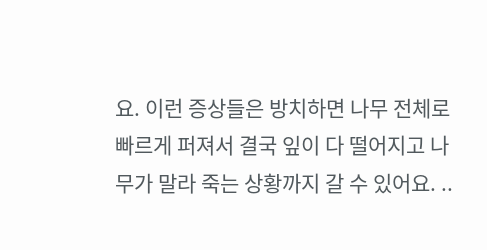요. 이런 증상들은 방치하면 나무 전체로 빠르게 퍼져서 결국 잎이 다 떨어지고 나무가 말라 죽는 상황까지 갈 수 있어요. ..